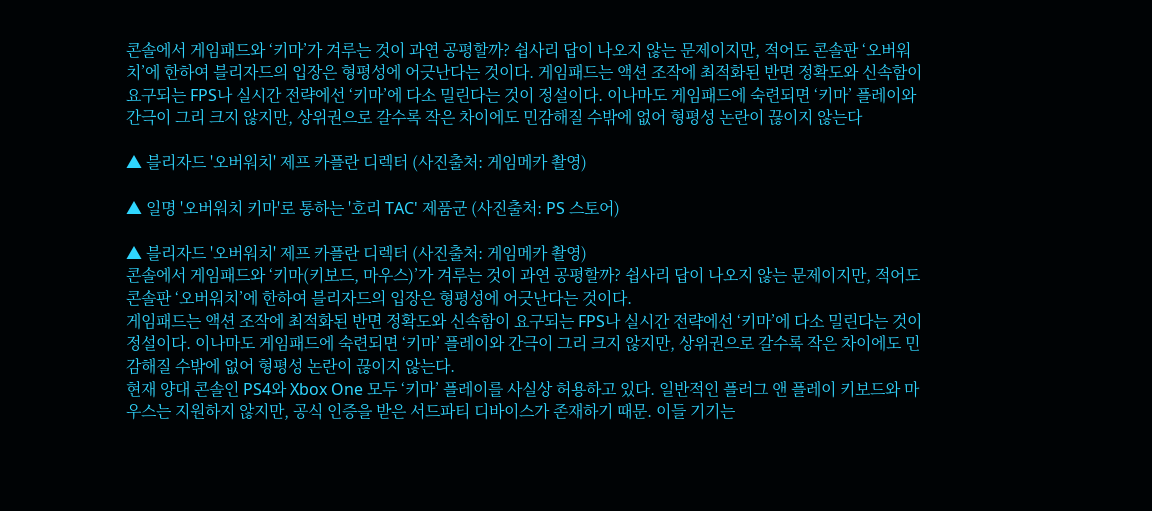콘솔에서 게임패드와 ‘키마’가 겨루는 것이 과연 공평할까? 쉽사리 답이 나오지 않는 문제이지만, 적어도 콘솔판 ‘오버워치’에 한하여 블리자드의 입장은 형평성에 어긋난다는 것이다. 게임패드는 액션 조작에 최적화된 반면 정확도와 신속함이 요구되는 FPS나 실시간 전략에선 ‘키마’에 다소 밀린다는 것이 정설이다. 이나마도 게임패드에 숙련되면 ‘키마’ 플레이와 간극이 그리 크지 않지만, 상위권으로 갈수록 작은 차이에도 민감해질 수밖에 없어 형평성 논란이 끊이지 않는다

▲ 블리자드 '오버워치' 제프 카플란 디렉터 (사진출처: 게임메카 촬영)

▲ 일명 '오버워치 키마'로 통하는 '호리 TAC' 제품군 (사진출처: PS 스토어)

▲ 블리자드 '오버워치' 제프 카플란 디렉터 (사진출처: 게임메카 촬영)
콘솔에서 게임패드와 ‘키마(키보드, 마우스)’가 겨루는 것이 과연 공평할까? 쉽사리 답이 나오지 않는 문제이지만, 적어도 콘솔판 ‘오버워치’에 한하여 블리자드의 입장은 형평성에 어긋난다는 것이다.
게임패드는 액션 조작에 최적화된 반면 정확도와 신속함이 요구되는 FPS나 실시간 전략에선 ‘키마’에 다소 밀린다는 것이 정설이다. 이나마도 게임패드에 숙련되면 ‘키마’ 플레이와 간극이 그리 크지 않지만, 상위권으로 갈수록 작은 차이에도 민감해질 수밖에 없어 형평성 논란이 끊이지 않는다.
현재 양대 콘솔인 PS4와 Xbox One 모두 ‘키마’ 플레이를 사실상 허용하고 있다. 일반적인 플러그 앤 플레이 키보드와 마우스는 지원하지 않지만, 공식 인증을 받은 서드파티 디바이스가 존재하기 때문. 이들 기기는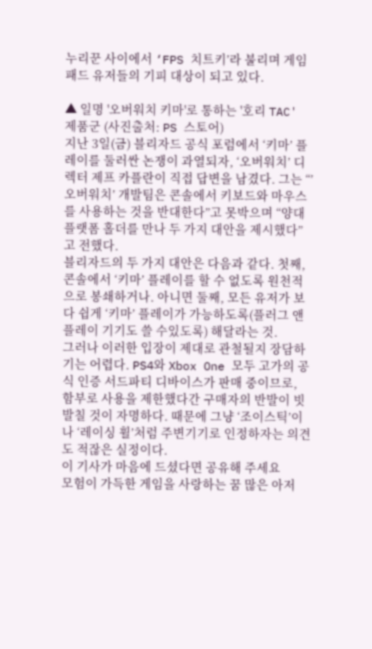누리꾼 사이에서 ‘FPS 치트키’라 불리며 게임패드 유저들의 기피 대상이 되고 있다.

▲ 일명 '오버워치 키마'로 통하는 '호리 TAC' 제품군 (사진출처: PS 스토어)
지난 3일(금) 블리자드 공식 포럼에서 ‘키마’ 플레이를 둘러싼 논쟁이 과열되자, ‘오버워치’ 디렉터 제프 카플란이 직접 답변을 남겼다. 그는 “’오버워치’ 개발팀은 콘솔에서 키보드와 마우스를 사용하는 것을 반대한다”고 못박으며 “양대 플랫폼 홀더를 만나 두 가지 대안을 제시했다”고 전했다.
블리자드의 두 가지 대안은 다음과 같다. 첫째, 콘솔에서 ‘키마’ 플레이를 할 수 없도록 원천적으로 봉쇄하거나. 아니면 둘째, 모든 유저가 보다 쉽게 ‘키마’ 플레이가 가능하도록(플러그 앤 플레이 기기도 쓸 수있도록) 해달라는 것.
그러나 이러한 입장이 제대로 관철될지 장담하기는 어렵다. PS4와 Xbox One 모두 고가의 공식 인증 서드파티 디바이스가 판매 중이므로, 함부로 사용을 제한했다간 구매자의 반발이 빗발칠 것이 자명하다. 때문에 그냥 ‘조이스틱’이나 ‘레이싱 휠’처럼 주변기기로 인정하자는 의견도 적잖은 실정이다.
이 기사가 마음에 드셨다면 공유해 주세요
모험이 가득한 게임을 사랑하는 꿈 많은 아저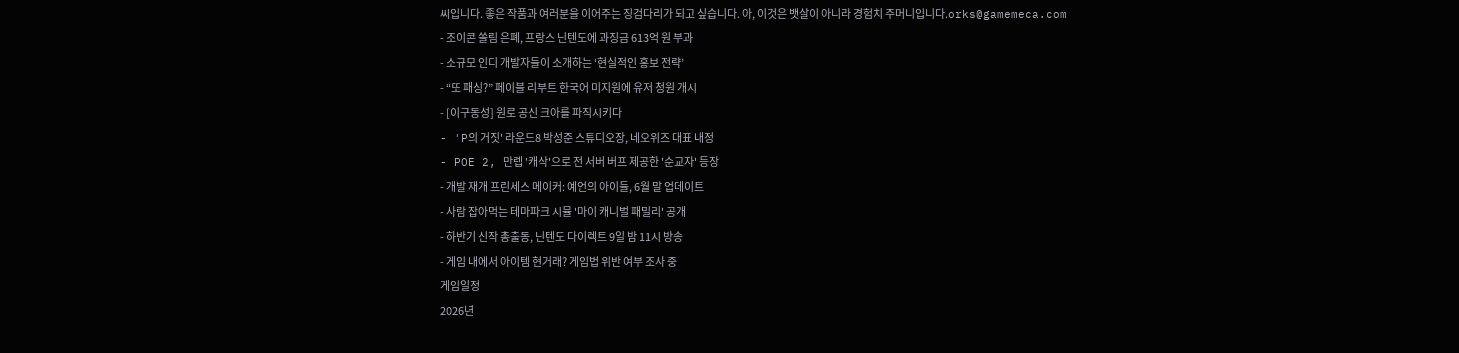씨입니다. 좋은 작품과 여러분을 이어주는 징검다리가 되고 싶습니다. 아, 이것은 뱃살이 아니라 경험치 주머니입니다.orks@gamemeca.com
- 조이콘 쏠림 은폐, 프랑스 닌텐도에 과징금 613억 원 부과
- 소규모 인디 개발자들이 소개하는 ‘현실적인 홍보 전략’
- “또 패싱?” 페이블 리부트 한국어 미지원에 유저 청원 개시
- [이구동성] 원로 공신 크아를 파직시키다
- 'P의 거짓' 라운드8 박성준 스튜디오장, 네오위즈 대표 내정
- POE 2, 만렙 '캐삭'으로 전 서버 버프 제공한 '순교자' 등장
- 개발 재개 프린세스 메이커: 예언의 아이들, 6월 말 업데이트
- 사람 잡아먹는 테마파크 시뮬 '마이 캐니벌 패밀리' 공개
- 하반기 신작 총출동, 닌텐도 다이렉트 9일 밤 11시 방송
- 게임 내에서 아이템 현거래? 게임법 위반 여부 조사 중
게임일정
2026년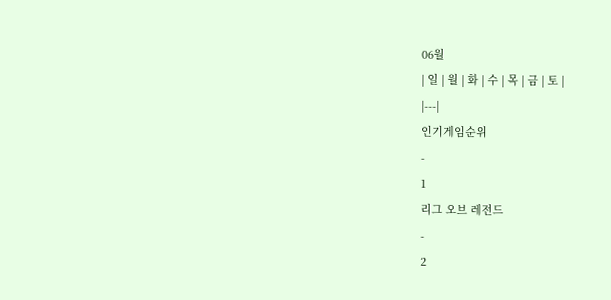06월
| 일 | 월 | 화 | 수 | 목 | 금 | 토 |
|---|
인기게임순위
-
1
리그 오브 레전드
-
2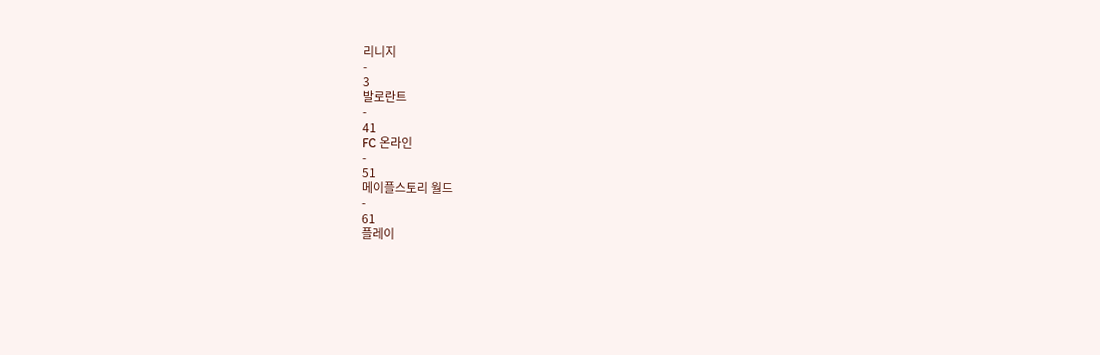리니지
-
3
발로란트
-
41
FC 온라인
-
51
메이플스토리 월드
-
61
플레이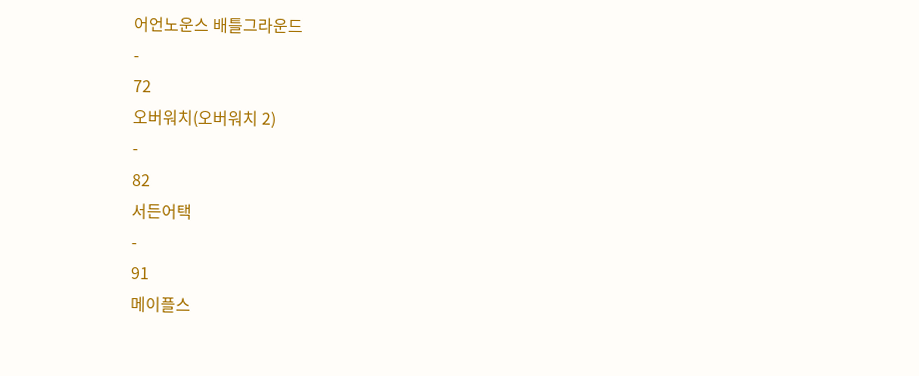어언노운스 배틀그라운드
-
72
오버워치(오버워치 2)
-
82
서든어택
-
91
메이플스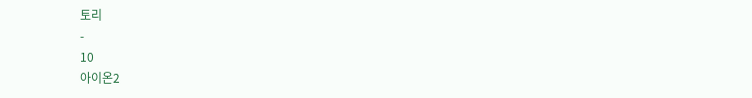토리
-
10
아이온2